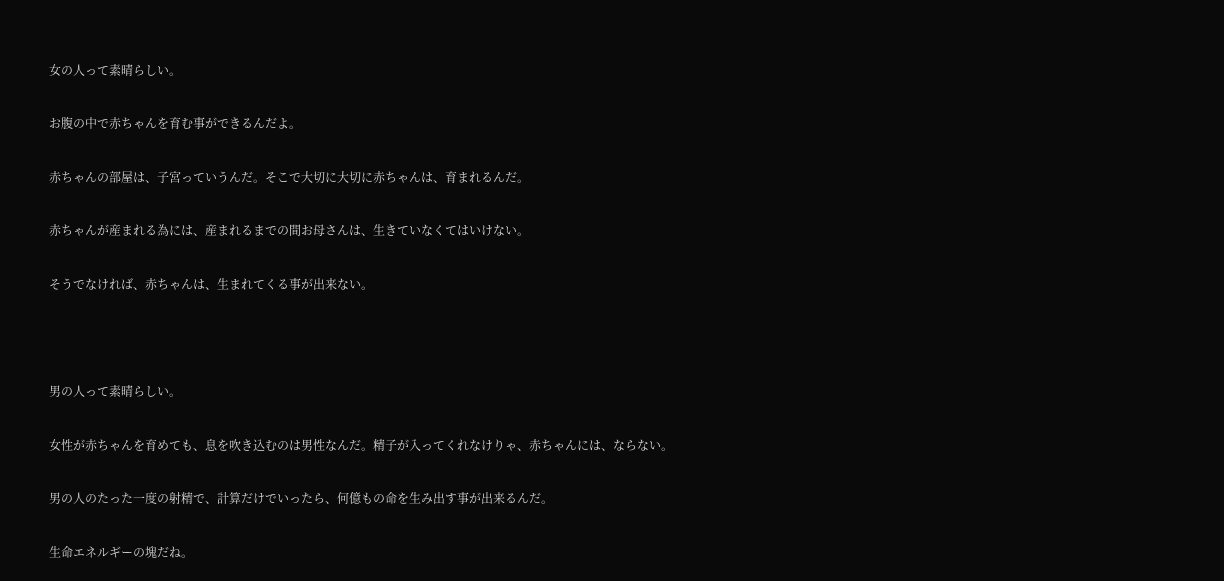女の人って素晴らしい。

お腹の中で赤ちゃんを育む事ができるんだよ。

赤ちゃんの部屋は、子宮っていうんだ。そこで大切に大切に赤ちゃんは、育まれるんだ。

赤ちゃんが産まれる為には、産まれるまでの間お母さんは、生きていなくてはいけない。

そうでなければ、赤ちゃんは、生まれてくる事が出来ない。



男の人って素晴らしい。

女性が赤ちゃんを育めても、息を吹き込むのは男性なんだ。精子が入ってくれなけりゃ、赤ちゃんには、ならない。

男の人のたった一度の射精で、計算だけでいったら、何億もの命を生み出す事が出来るんだ。

生命エネルギーの塊だね。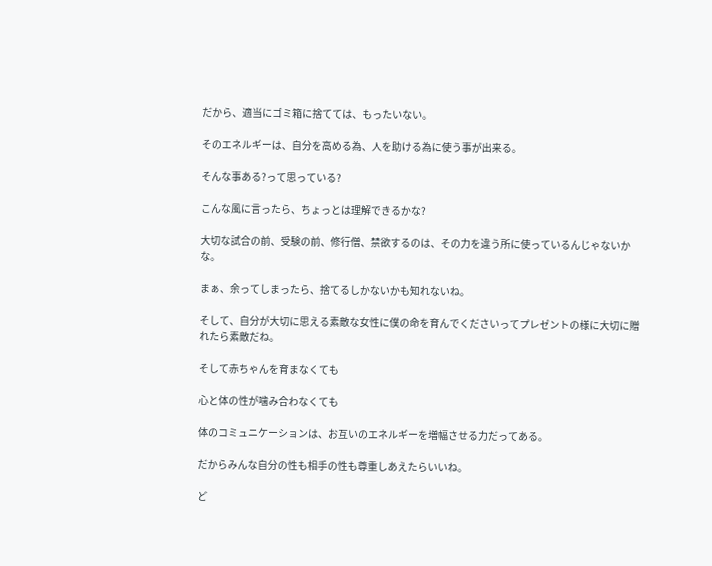だから、適当にゴミ箱に捨てては、もったいない。

そのエネルギーは、自分を高める為、人を助ける為に使う事が出来る。

そんな事ある?って思っている?

こんな風に言ったら、ちょっとは理解できるかな?

大切な試合の前、受験の前、修行僧、禁欲するのは、その力を違う所に使っているんじゃないかな。

まぁ、余ってしまったら、捨てるしかないかも知れないね。

そして、自分が大切に思える素敵な女性に僕の命を育んでくださいってプレゼントの様に大切に贈れたら素敵だね。

そして赤ちゃんを育まなくても

心と体の性が噛み合わなくても

体のコミュニケーションは、お互いのエネルギーを増幅させる力だってある。

だからみんな自分の性も相手の性も尊重しあえたらいいね。

ど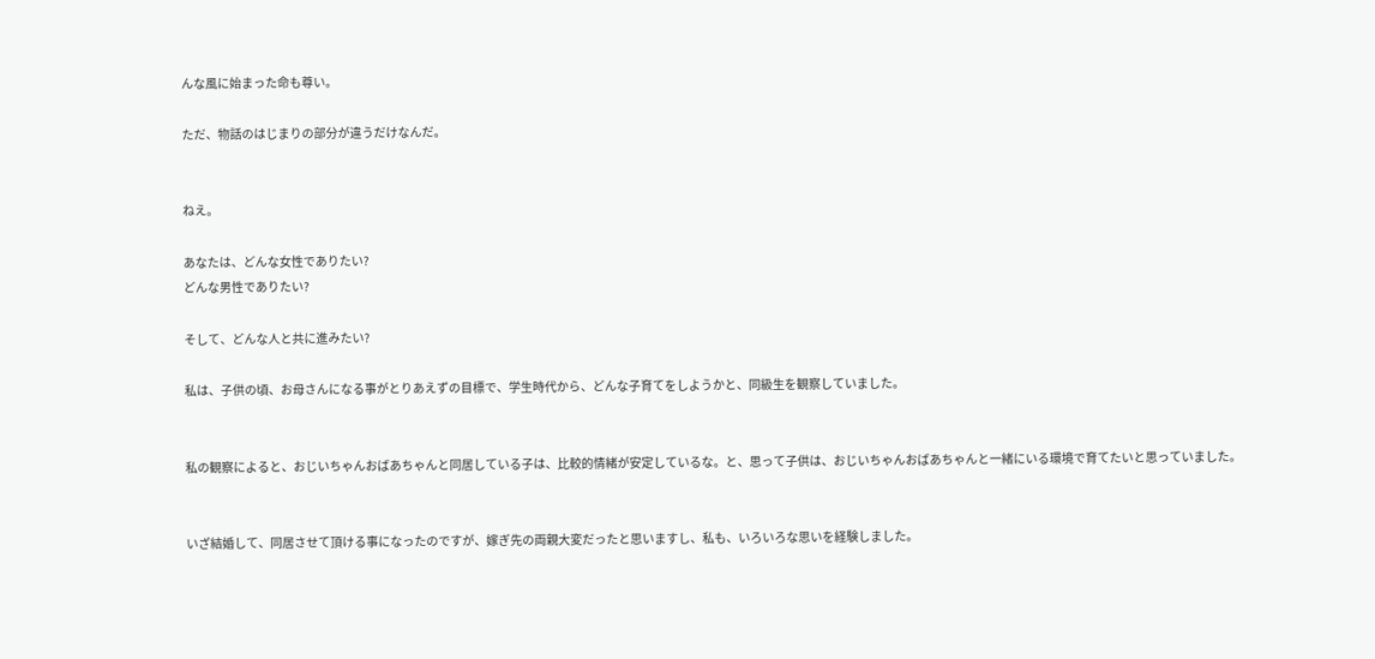んな風に始まった命も尊い。

ただ、物話のはじまりの部分が違うだけなんだ。


ねえ。

あなたは、どんな女性でありたい?
どんな男性でありたい?

そして、どんな人と共に進みたい?

私は、子供の頃、お母さんになる事がとりあえずの目標で、学生時代から、どんな子育てをしようかと、同級生を観察していました。


私の観察によると、おじいちゃんおばあちゃんと同居している子は、比較的情緒が安定しているな。と、思って子供は、おじいちゃんおばあちゃんと一緒にいる環境で育てたいと思っていました。


いざ結婚して、同居させて頂ける事になったのですが、嫁ぎ先の両親大変だったと思いますし、私も、いろいろな思いを経験しました。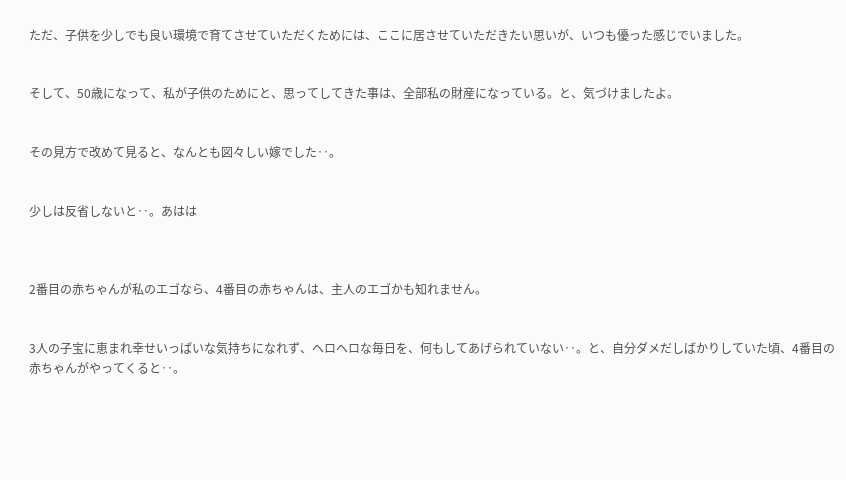ただ、子供を少しでも良い環境で育てさせていただくためには、ここに居させていただきたい思いが、いつも優った感じでいました。


そして、50歳になって、私が子供のためにと、思ってしてきた事は、全部私の財産になっている。と、気づけましたよ。


その見方で改めて見ると、なんとも図々しい嫁でした‥。


少しは反省しないと‥。あはは



2番目の赤ちゃんが私のエゴなら、4番目の赤ちゃんは、主人のエゴかも知れません。


3人の子宝に恵まれ幸せいっぱいな気持ちになれず、ヘロヘロな毎日を、何もしてあげられていない‥。と、自分ダメだしばかりしていた頃、4番目の赤ちゃんがやってくると‥。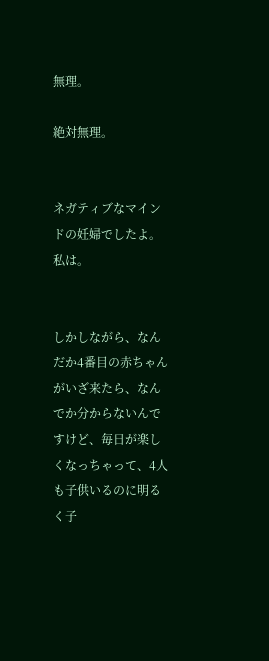無理。

絶対無理。


ネガティブなマインドの妊婦でしたよ。私は。


しかしながら、なんだか4番目の赤ちゃんがいざ来たら、なんでか分からないんですけど、毎日が楽しくなっちゃって、4人も子供いるのに明るく子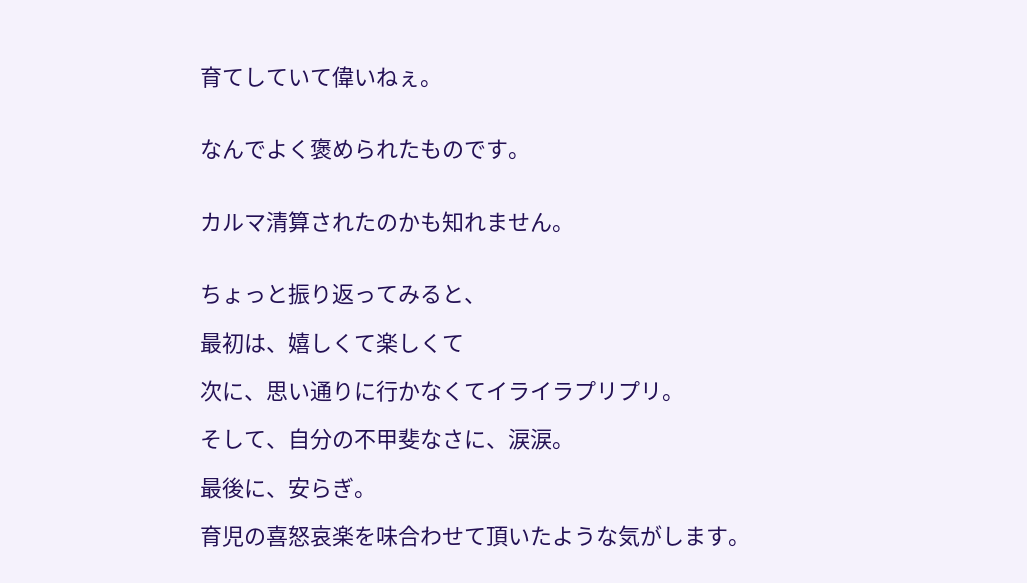育てしていて偉いねぇ。


なんでよく褒められたものです。


カルマ清算されたのかも知れません。


ちょっと振り返ってみると、

最初は、嬉しくて楽しくて

次に、思い通りに行かなくてイライラプリプリ。

そして、自分の不甲斐なさに、涙涙。

最後に、安らぎ。

育児の喜怒哀楽を味合わせて頂いたような気がします。